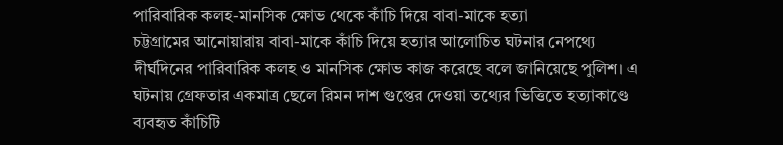পারিবারিক কলহ-মানসিক ক্ষোভ থেকে কাঁচি দিয়ে বাবা-মাকে হত্যা
চট্টগ্রামের আনোয়ারায় বাবা-মাকে কাঁচি দিয়ে হত্যার আলোচিত ঘটনার নেপথ্যে দীর্ঘদিনের পারিবারিক কলহ ও মানসিক ক্ষোভ কাজ করেছে বলে জানিয়েছে পুলিশ। এ ঘটনায় গ্রেফতার একমাত্র ছেলে রিমন দাশ গুপ্তের দেওয়া তথ্যের ভিত্তিতে হত্যাকাণ্ডে ব্যবহৃত কাঁচিটি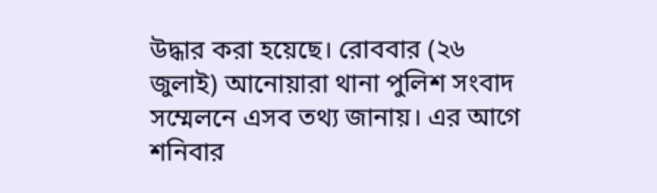উদ্ধার করা হয়েছে। রোববার (২৬ জুলাই) আনোয়ারা থানা পুলিশ সংবাদ সম্মেলনে এসব তথ্য জানায়। এর আগে শনিবার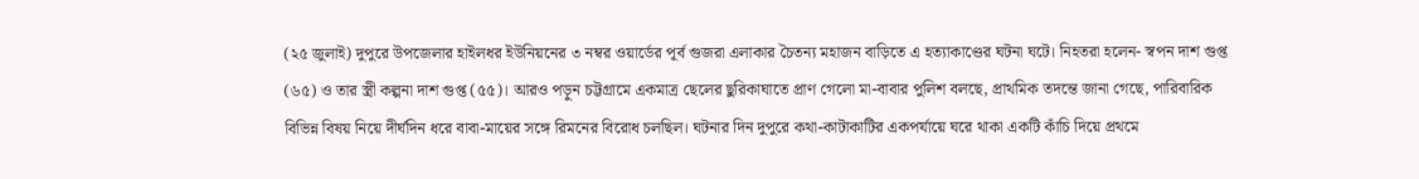(২৫ জুলাই) দুপুরে উপজেলার হাইলধর ইউনিয়নের ৩ নম্বর ওয়ার্ডের পূর্ব গুজরা এলাকার চৈতন্য মহাজন বাড়িতে এ হত্যাকাণ্ডের ঘটনা ঘটে। নিহতরা হলেন- স্বপন দাশ গুপ্ত (৬৫) ও তার স্ত্রী কল্পনা দাশ গুপ্ত (৫৫)। আরও পড়ুন চট্টগ্রামে একমাত্র ছেলের ছুরিকাঘাতে প্রাণ গেলো মা-বাবার পুলিশ বলছে, প্রাথমিক তদন্তে জানা গেছে, পারিবারিক বিভিন্ন বিষয় নিয়ে দীর্ঘদিন ধরে বাবা-মায়ের সঙ্গে রিমনের বিরোধ চলছিল। ঘটনার দিন দুপুরে কথা-কাটাকাটির একপর্যায়ে ঘরে থাকা একটি কাঁচি দিয়ে প্রথমে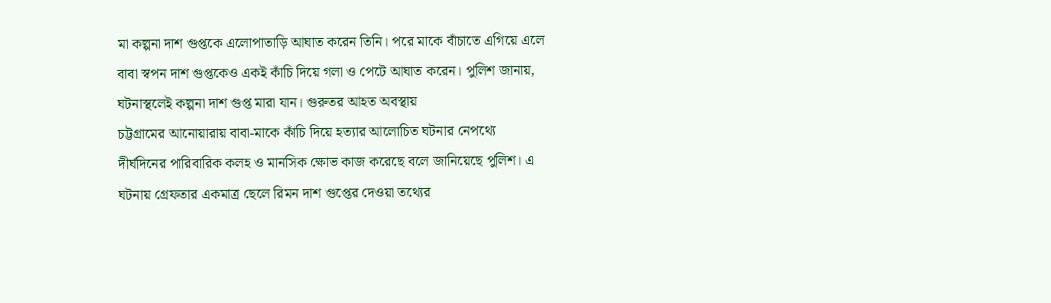মা কল্পনা দাশ গুপ্তকে এলোপাতাড়ি আঘাত করেন তিনি। পরে মাকে বাঁচাতে এগিয়ে এলে বাবা স্বপন দাশ গুপ্তকেও একই কাঁচি দিয়ে গলা ও পেটে আঘাত করেন। পুলিশ জানায়, ঘটনাস্থলেই কল্পনা দাশ গুপ্ত মারা যান। গুরুতর আহত অবস্থায়
চট্টগ্রামের আনোয়ারায় বাবা-মাকে কাঁচি দিয়ে হত্যার আলোচিত ঘটনার নেপথ্যে দীর্ঘদিনের পারিবারিক কলহ ও মানসিক ক্ষোভ কাজ করেছে বলে জানিয়েছে পুলিশ। এ ঘটনায় গ্রেফতার একমাত্র ছেলে রিমন দাশ গুপ্তের দেওয়া তথ্যের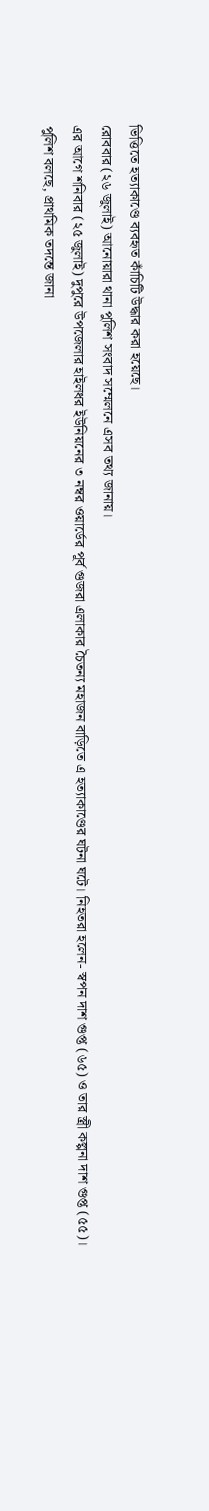ভিত্তিতে হত্যাকাণ্ডে ব্যবহৃত কাঁচিটি উদ্ধার করা হয়েছে।
রোববার (২৬ জুলাই) আনোয়ারা থানা পুলিশ সংবাদ সম্মেলনে এসব তথ্য জানায়।
এর আগে শনিবার (২৫ জুলাই) দুপুরে উপজেলার হাইলধর ইউনিয়নের ৩ নম্বর ওয়ার্ডের পূর্ব গুজরা এলাকার চৈতন্য মহাজন বাড়িতে এ হত্যাকাণ্ডের ঘটনা ঘটে। নিহতরা হলেন- স্বপন দাশ গুপ্ত (৬৫) ও তার স্ত্রী কল্পনা দাশ গুপ্ত (৫৫)।
পুলিশ বলছে, প্রাথমিক তদন্তে জানা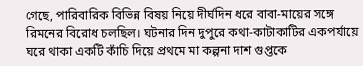গেছে, পারিবারিক বিভিন্ন বিষয় নিয়ে দীর্ঘদিন ধরে বাবা-মায়ের সঙ্গে রিমনের বিরোধ চলছিল। ঘটনার দিন দুপুরে কথা-কাটাকাটির একপর্যায়ে ঘরে থাকা একটি কাঁচি দিয়ে প্রথমে মা কল্পনা দাশ গুপ্তকে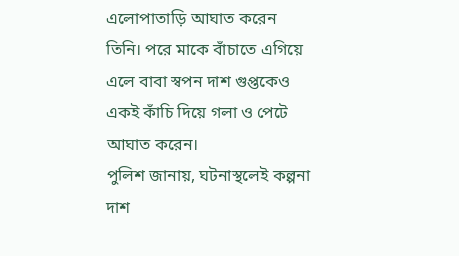এলোপাতাড়ি আঘাত করেন তিনি। পরে মাকে বাঁচাতে এগিয়ে এলে বাবা স্বপন দাশ গুপ্তকেও একই কাঁচি দিয়ে গলা ও পেটে আঘাত করেন।
পুলিশ জানায়, ঘটনাস্থলেই কল্পনা দাশ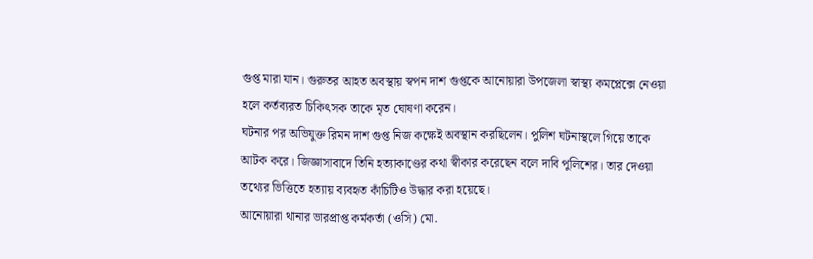গুপ্ত মারা যান। গুরুতর আহত অবস্থায় স্বপন দাশ গুপ্তকে আনোয়ারা উপজেলা স্বাস্থ্য কমপ্লেক্সে নেওয়া হলে কর্তব্যরত চিকিৎসক তাকে মৃত ঘোষণা করেন।
ঘটনার পর অভিযুক্ত রিমন দাশ গুপ্ত নিজ কক্ষেই অবস্থান করছিলেন। পুলিশ ঘটনাস্থলে গিয়ে তাকে আটক করে। জিজ্ঞাসাবাদে তিনি হত্যাকাণ্ডের কথা স্বীকার করেছেন বলে দাবি পুলিশের। তার দেওয়া তথ্যের ভিত্তিতে হত্যায় ব্যবহৃত কাঁচিটিও উদ্ধার করা হয়েছে।
আনোয়ারা থানার ভারপ্রাপ্ত কর্মকর্তা (ওসি) মো.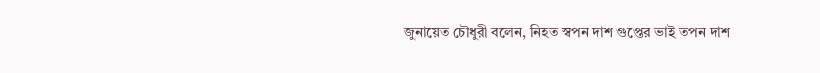জুনায়েত চৌধুরী বলেন, নিহত স্বপন দাশ গুপ্তের ভাই তপন দাশ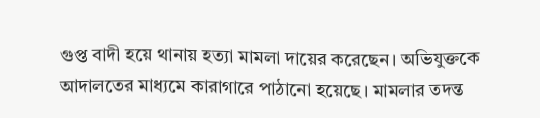গুপ্ত বাদী হয়ে থানায় হত্যা মামলা দায়ের করেছেন। অভিযুক্তকে আদালতের মাধ্যমে কারাগারে পাঠানো হয়েছে। মামলার তদন্ত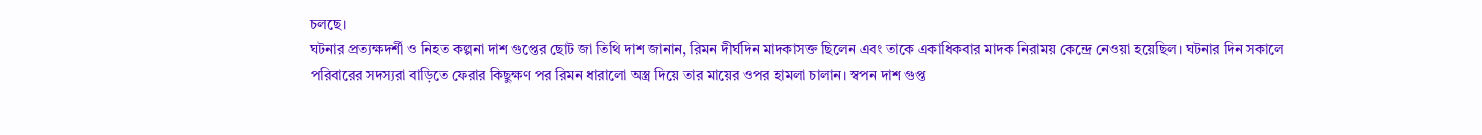চলছে।
ঘটনার প্রত্যক্ষদর্শী ও নিহত কল্পনা দাশ গুপ্তের ছোট জা তিথি দাশ জানান, রিমন দীর্ঘদিন মাদকাসক্ত ছিলেন এবং তাকে একাধিকবার মাদক নিরাময় কেন্দ্রে নেওয়া হয়েছিল। ঘটনার দিন সকালে পরিবারের সদস্যরা বাড়িতে ফেরার কিছুক্ষণ পর রিমন ধারালো অস্ত্র দিয়ে তার মায়ের ওপর হামলা চালান। স্বপন দাশ গুপ্ত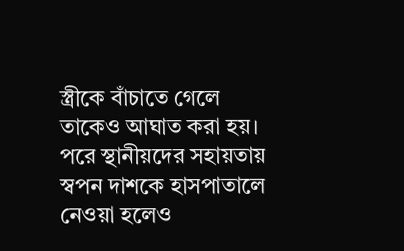স্ত্রীকে বাঁচাতে গেলে তাকেও আঘাত করা হয়। পরে স্থানীয়দের সহায়তায় স্বপন দাশকে হাসপাতালে নেওয়া হলেও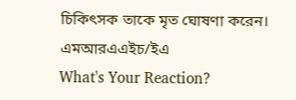চিকিৎসক তাকে মৃত ঘোষণা করেন।
এমআরএএইচ/ইএ
What's Your Reaction?